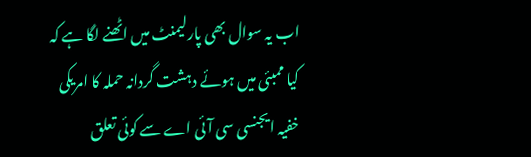اب یہ سوال بھی پارلیمنٹ میں اٹھنے لگا ہے کہ کیا ممبئی میں ہوئے دہشت گردانہ حملہ کا امریکی خفیہ ایجنسی سی آئی اے سے کوئی تعلق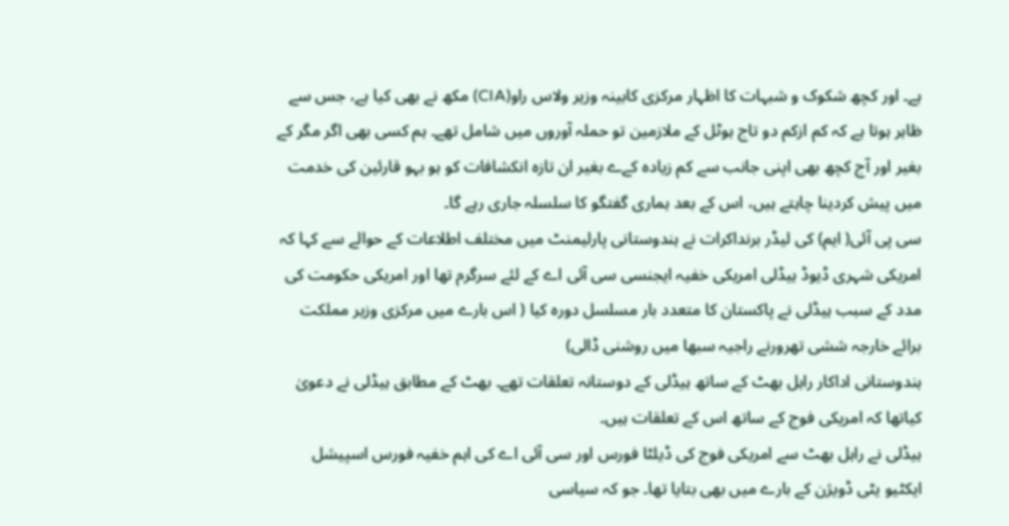ہے۔ اور کچھ شکوک و شبہات کا اظہار مرکزی کابینہ وزیر ولاس راو(CIA) مکھ نے بھی کیا ہے، جس سے ظاہر ہوتا ہے کہ کم ازکم دو تاج ہوٹل کے ملازمین تو حملہ آوروں میں شامل تھے۔ ہم کسی بھی اگر مگر کے بغیر اور آج کچھ بھی اپنی جانب سے کم زیادہ کےے بغیر ان تازہ انکشافات کو ہو بہو قارئین کی خدمت میں پیش کردینا چاہتے ہیں، اس کے بعد ہماری گفتگو کا سلسلہ جاری رہے گا۔
سی پی آئی( ایم) کی لیڈر برنداکرات نے ہندوستانی پارلیمنٹ میں مختلف اطلاعات کے حوالے سے کہا کہ امریکی شہری ڈیوڈ ہیڈلی امریکی خفیہ ایجنسی سی آئی اے کے لئے سرگرم تھا اور امریکی حکومت کی مدد کے سبب ہیڈلی نے پاکستان کا متعدد بار مسلسل دورہ کیا ( اس بارے میں مرکزی وزیر مملکت برائے خارجہ ششی تھرورنے راجیہ سبھا میں روشنی ڈالی)
ہندوستانی اداکار راہل بھٹ کے ساتھ ہیڈلی کے دوستانہ تعلقات تھے۔ بھٹ کے مطابق ہیڈلی نے دعویٰ کیاتھا کہ امریکی فوج کے ساتھ اس کے تعلقات ہیں۔
ہیڈلی نے راہل بھٹ سے امریکی فوج کی ڈیلٹا فورس اور سی آئی اے کی اہم خفیہ فورس اسپیشل ایکٹیو یٹی ڈویژن کے بارے میں بھی بتایا تھا۔ جو کہ سیاسی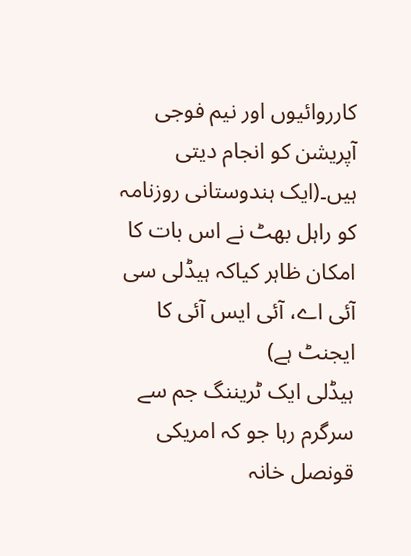کارروائیوں اور نیم فوجی آپریشن کو انجام دیتی ہیں۔(ایک ہندوستانی روزنامہ کو راہل بھٹ نے اس بات کا امکان ظاہر کیاکہ ہیڈلی سی آئی اے، آئی ایس آئی کا ایجنٹ ہے)
ہیڈلی ایک ٹریننگ جم سے سرگرم رہا جو کہ امریکی قونصل خانہ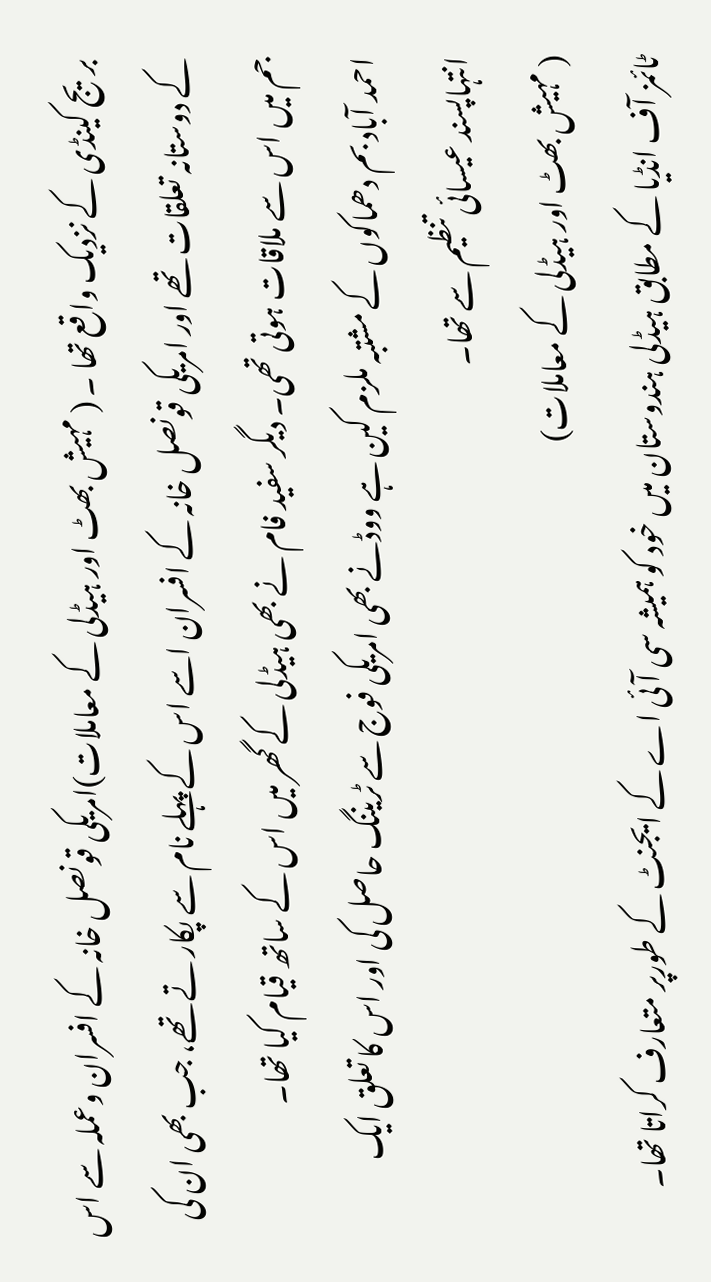بریج کینڈی کے نزدیک واقع تھا ۔ ( مہیش بھٹ اور ہیڈلی کے معاملات)امریکی قونصل خانہ کے افسران وعملہ سے اس کے دوستانہ تعلقات تھے اور امریکی قونصل خانہ کے افسران اسے اس کے پہلے نام سے پکار تے تھے، جب بھی ان کی جم میں اس سے ملاقات ہوتی تھی۔ دیگر سفید فام نے بھی ہیڈلی کے گھر میں اس کے ساتھ قیام کیا تھا۔
احمد آباد بم دھماکوں کے مشتبہ ملزم کین ہے ووڈنے بھی امریکی فوج سے ٹریننگ حاصل کی اور اس کا تعلق ایک انتہاپسند عیسائی تنظیم سے تھا۔
( مہیش بھٹ اور ہیڈلی کے معاملات)
ٹائمز آف انڈیا کے مطابق ہیڈلی ہندوستان میں خود کو ہمیشہ سی آئی اے کے ایجنٹ کے طورپر متعارف کراتا تھا۔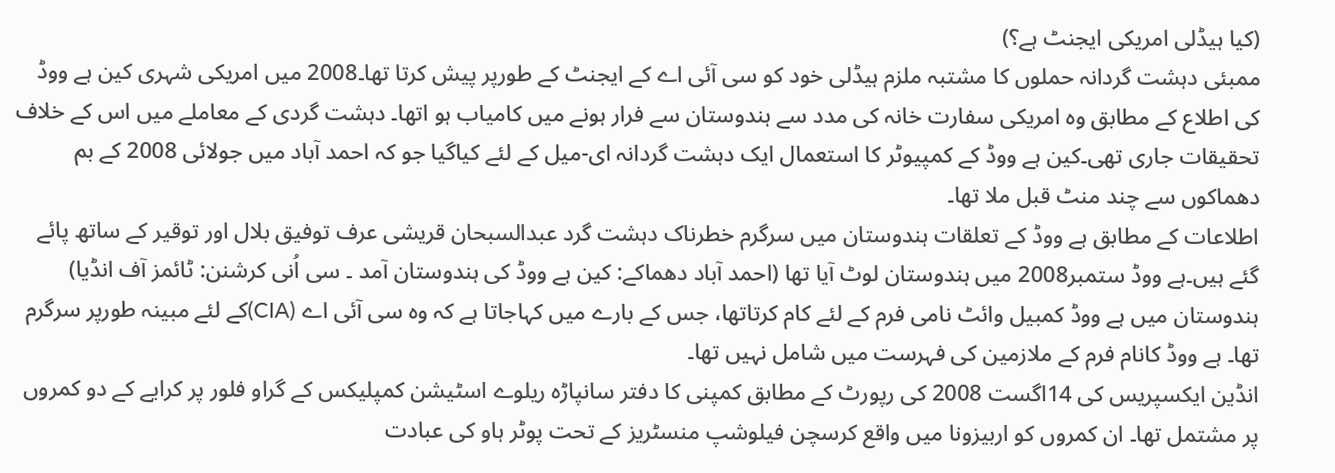(کیا ہیڈلی امریکی ایجنٹ ہے؟)
ممبئی دہشت گردانہ حملوں کا مشتبہ ملزم ہیڈلی خود کو سی آئی اے کے ایجنٹ کے طورپر پیش کرتا تھا۔2008 میں امریکی شہری کین ہے ووڈ کی اطلاع کے مطابق وہ امریکی سفارت خانہ کی مدد سے ہندوستان سے فرار ہونے میں کامیاب ہو اتھا۔ دہشت گردی کے معاملے میں اس کے خلاف تحقیقات جاری تھی۔کین ہے ووڈ کے کمپیوٹر کا استعمال ایک دہشت گردانہ ای-میل کے لئے کیاگیا جو کہ احمد آباد میں جولائی 2008 کے بم دھماکوں سے چند منٹ قبل ملا تھا۔
اطلاعات کے مطابق ہے ووڈ کے تعلقات ہندوستان میں سرگرم خطرناک دہشت گرد عبدالسبحان قریشی عرف توفیق بلال اور توقیر کے ساتھ پائے گئے ہیں۔ہے ووڈ ستمبر2008 میں ہندوستان لوٹ آیا تھا (احمد آباد دھماکے: کین ہے ووڈ کی ہندوستان آمد ۔ سی اُنی کرشنن: ٹائمز آف انڈیا)
ہندوستان میں ہے ووڈ کمبیل وائٹ نامی فرم کے لئے کام کرتاتھا، جس کے بارے میں کہاجاتا ہے کہ وہ سی آئی اے (CIA)کے لئے مبینہ طورپر سرگرم تھا۔ ہے ووڈ کانام فرم کے ملازمین کی فہرست میں شامل نہیں تھا۔
انڈین ایکسپریس کی 14اگست 2008 کی رپورٹ کے مطابق کمپنی کا دفتر سانپاڑہ ریلوے اسٹیشن کمپلیکس کے گراو فلور پر کرایے کے دو کمروں پر مشتمل تھا۔ ان کمروں کو اربیزونا میں واقع کرسچن فیلوشپ منسٹریز کے تحت پوٹر ہاو کی عبادت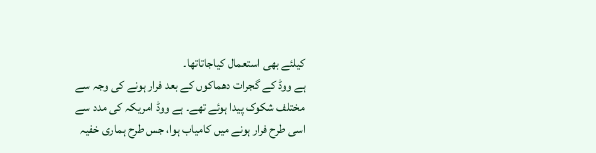کیلئے بھی استعمال کیاجاتاتھا۔
ہے ووڈ کے گجرات دھماکوں کے بعد فرار ہونے کی وجہ سے مختلف شکوک پیدا ہوئے تھے۔ ہے ووڈ امریکہ کی مدد سے اسی طرح فرار ہونے میں کامیاب ہوا، جس طرح ہماری خفیہ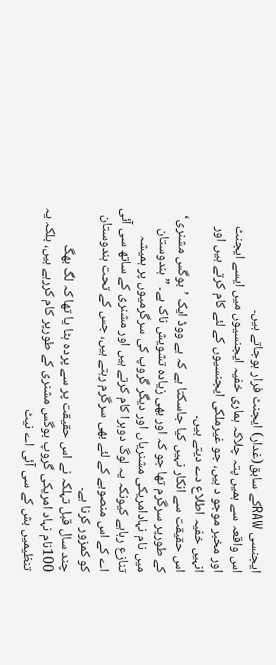ایجنسی RAWکے سابق(غدار) ایجنٹ فرار ہوجاتے ہیں۔
اس واقعہ سے ہمیں پتہ چلاکہ ہماری خفیہ ایجنسیوں میں ایسے ایجنٹ اور مخبر موجو د ہیں، جو غیرملکی ایجنسیوں کے لئے کام کرتے ہیں اور انہیں خفیہ اطلاع دے دیتے ہیں۔
اس حقیقت سے انکار نہیں کیا جاسکتا ہے کہ ہے ووڈ ایک ’بوگس مشنری‘ کے طورپر سرگرم تھا جو کہ اور بھی زیادہ تشویش ناک ہے۔ ”ہندوستان میں نام نہادامریکی مشنریاں اور دیگر گروپ کی سرگرمیوں پر ہمیشہ تنازع رہاہے کیونکہ یہ لوگ دوہرا کام کرتے ہیں اور مشنری کے ساتھ سی آئی اے کے اس منصوبے کے لئے بھی سرگرم رہتے ہیں، جس کے تحت ہندوستان کو کمزور کرنا ہے۔
چند سال قبل تہلکہ نے اس حقیقت پر سے پردہ ہٹا یا تھا کہ لگ بھگ 100نام نہاد امریکی گروپ بوگس مشنری کے طورپر کام کررہے ہیں، بلکہ یہ تنظیمیں بش کے سی آئی اے نیٹ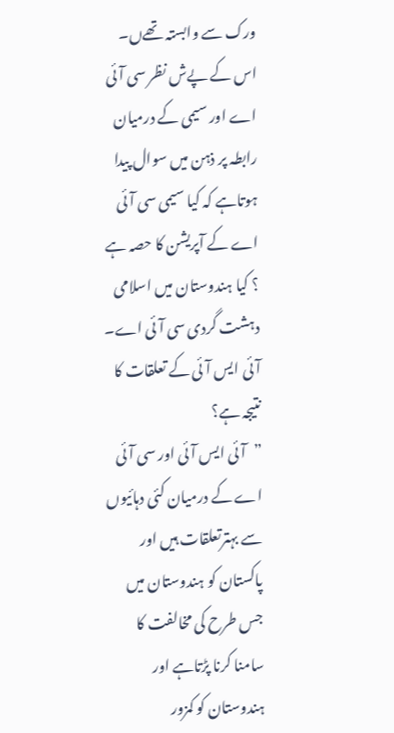ورک سے وابستہ تھےں۔
اس کے پےش نظر سی آئی اے اور سیمی کے درمیان رابطہ پر ذہن میں سوال پیدا ہوتاہے کہ کیا سیمی سی آئی اے کے آپریشن کا حصہ ہے ؟ کیا ہندوستان میں اسلامی دہشت گردی سی آئی اے۔ آئی ایس آئی کے تعلقات کا نتیجہ ہے؟
”آئی ایس آئی اور سی آئی اے کے درمیان کئی دہائیوں سے بہترتعلقات ہیں اور پاکستان کو ہندوستان میں جس طرح کی مخالفت کا سامنا کرنا پڑتاہے اور ہندوستان کو کمزور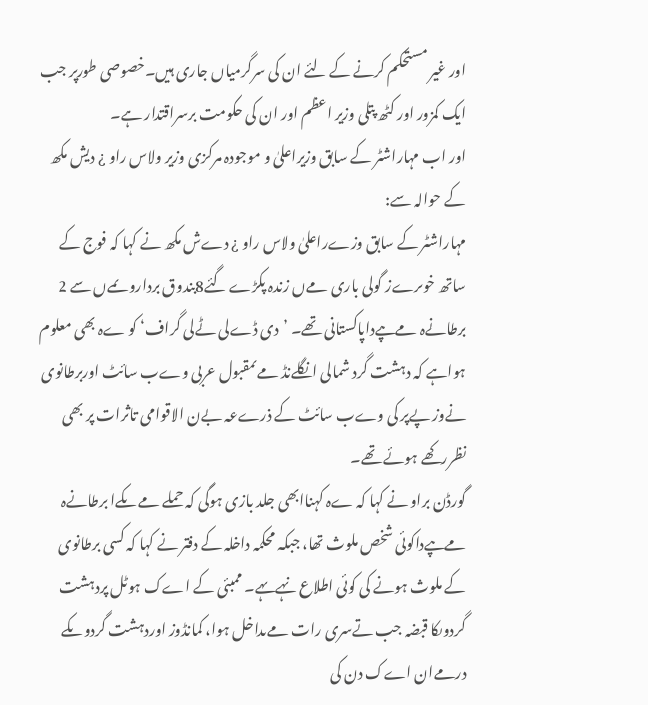اور غیر مستحکم کرنے کے لئے ان کی سرگرمیاں جاری ہیں۔خصوصی طورپر جب ایک کمزور اور کٹھ پتلی وزیر اعظم اور ان کی حکومت برسراقتدار ہے۔
اور اب مہاراشٹر کے سابق وزیراعلیٰ و موجودہ مرکزی وزیر ولاس راو ¿ دیش مکھ کے حوالہ سے:
مہاراشٹر کے سابق وزےراعلیٰ ولاس راو ¿ دےش مکھ نے کہا کہ فوج کے ساتھ خوںرےز گولی باری مےں زندہ پکڑے گئے8بندوق برداروںمےں سے 2 برطانےہ مےںپےداپاکستانی تھے۔ ’دی ڈےلی ٹےلی گراف‘ کو ےہ بھی معلوم ہواہے کہ دہشت گرد شمالی انگلےنڈ مےںمقبول عربی وےب سائٹ اوربرطانوی نےوز پےپر کی وےب سائٹ کے ذرےعہ بےن الاقوامی تاثرات پر بھی نظررکھے ہوئے تھے۔
گورڈن براو نے کہا کہ ےہ کہناابھی جلد بازی ہوگی کہ حملے مےںکےا برطانےہ مےںپےداکوئی شخص ملوث تھا، جبکہ محکمہ داخلہ کے دفتر نے کہا کہ کسی برطانوی کے ملوث ہونے کی کوئی اطلاع نہےںہے۔ ممبئی کے اےک ہوٹل پردہشت گردوںکا قبضہ جب تےسری رات مےںداخل ہوا، کمانڈوز اوردہشت گردوںکے درمےان اےک دن کی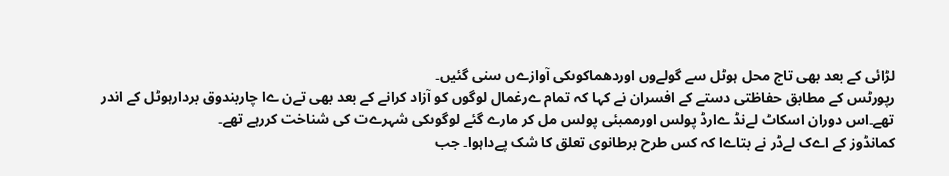لڑائی کے بعد بھی تاج محل ہوٹل سے گولےوں اوردھماکوںکی آوازےں سنی گئیں۔
رپورٹس کے مطابق حفاظتی دستے کے افسران نے کہا کہ تمام ےرغمال لوگوں کو آزاد کرانے کے بعد بھی تےن ےا چاربندوق بردارہوٹل کے اندر تھے۔اس دوران اسکاٹ لےنڈ ےارڈ پولس اورممبئی پولس مل کر مارے گئے لوگوںکی شہرےت کی شناخت کررہے تھے۔
کمانڈوز کے اےک لےڈر نے بتاےا کہ کس طرح برطانوی تعلق کا شک پےداہوا۔ جب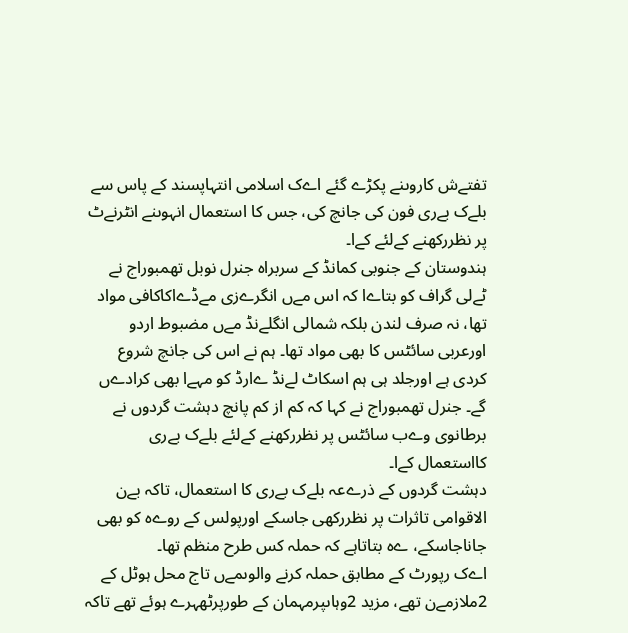تفتےش کاروںنے پکڑے گئے اےک اسلامی انتہاپسند کے پاس سے بلےک بےری فون کی جانچ کی، جس کا استعمال انہوںنے انٹرنےٹ پر نظررکھنے کےلئے کےا۔
ہندوستان کے جنوبی کمانڈ کے سربراہ جنرل نوبل تھمبوراج نے ٹےلی گراف کو بتاےا کہ اس مےں انگرےزی مےڈےاکاکافی مواد تھا، نہ صرف لندن بلکہ شمالی انگلےنڈ مےں مضبوط اردو اورعربی سائٹس کا بھی مواد تھا۔ ہم نے اس کی جانچ شروع کردی ہے اورجلد ہی ہم اسکاٹ لےنڈ ےارڈ کو مہےا بھی کرادےں گے۔ جنرل تھمبوراج نے کہا کہ کم از کم پانچ دہشت گردوں نے برطانوی وےب سائٹس پر نظررکھنے کےلئے بلےک بےری کااستعمال کےا۔
دہشت گردوں کے ذرےعہ بلےک بےری کا استعمال، تاکہ بےن الاقوامی تاثرات پر نظررکھی جاسکے اورپولس کے روےہ کو بھی جاناجاسکے، ےہ بتاتاہے کہ حملہ کس طرح منظم تھا۔
اےک رپورٹ کے مطابق حملہ کرنے والوںمےں تاج محل ہوٹل کے 2ملازمےن تھے، مزید 2وہاںپرمہمان کے طورپرٹھہرے ہوئے تھے تاکہ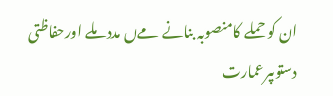ان کو حملے کامنصوبہ بنانے مےں مدد ملے اورحفاظتی دستوںپرعمارت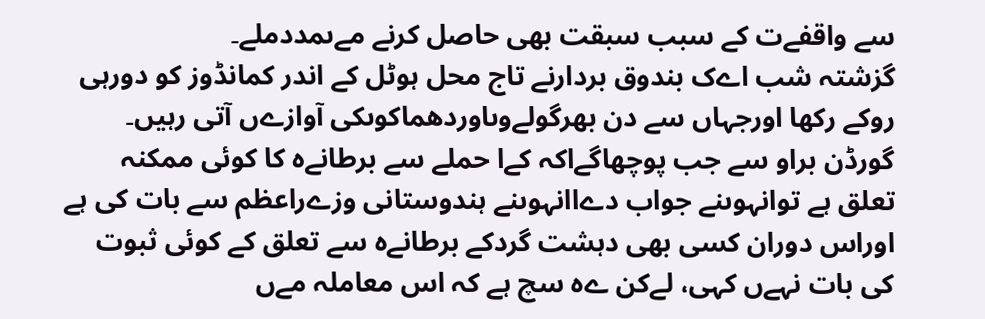سے واقفےت کے سبب سبقت بھی حاصل کرنے مےںمددملے۔
گزشتہ شب اےک بندوق بردارنے تاج محل ہوٹل کے اندر کمانڈوز کو دورہی روکے رکھا اورجہاں سے دن بھرگولےوںاوردھماکوںکی آوازےں آتی رہیں۔ گورڈن براو سے جب پوچھاگےاکہ کےا حملے سے برطانےہ کا کوئی ممکنہ تعلق ہے توانہوںنے جواب دےاانہوںنے ہندوستانی وزےراعظم سے بات کی ہے اوراس دوران کسی بھی دہشت گردکے برطانےہ سے تعلق کے کوئی ثبوت کی بات نہےں کہی، لےکن ےہ سچ ہے کہ اس معاملہ مےں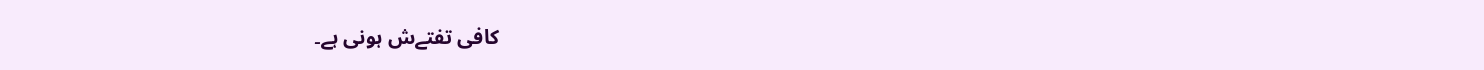کافی تفتےش ہونی ہے۔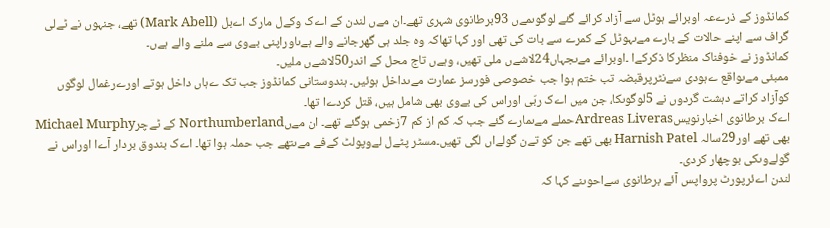کمانڈوز کے ذرےعہ اوبرائے ہوٹل سے آزاد کرائے گئے لوگوںمےں 93برطانوی شہری تھے۔ان مےں لندن کے اےک وکےل مارک اےبل (Mark Abell) تھے، جنہوں نے ٹےلی گراف سے اپنے حالات کے بارے مےںہوٹل کے کمرے سے بات کی تھی اور کہا تھاکہ وہ جلد ہی گھرجانے والے ہےںاوراپنی بےوی سے ملنے والے ہےں۔
کمانڈوز نے خوفناک منظرکا ذکرکےا ۔اوبرائے مےںجہاں24لاشےں ملی تھیں، وہےں تاج محل کے اندر50لاشےں ملیں۔
ممبئی مےںواقع ےہودی سےنٹرپرقبضہ تب ختم ہوا جب خصوصی فورسز عمارت مےںداخل ہوئیں۔ ہندوستانی کمانڈوز جب تک ےہاں داخل ہوتے اورےرغمال لوگوں کوآزاد کراتے دہشت گردوں نے 5لوگوںکا، جن میں اےک ربّی اوراس کی بےوی بھی شامل ہیں، قتل کردےا تھا۔
اےک برطانوی اخبارنویسArdreas Liverasحملے مےںمارے گئے جب کہ کم از کم 7زخمی ہوگئے تھے۔ ان مےںNorthumberland کے ٹےچرMichael Murphy بھی تھے اور29سالہ Harnish Patel بھی تھے جن کو تےن گولےاں لگی تھیں۔مسٹر پٹےل لےوپولٹ کےفے مےںتھے جب حملہ ہوا تھا۔ اےک بندوق بردار آےا اوراس نے گولےوںکی بوچھار کردی۔
لندن اےئرپورٹ پرواپس آئے برطانوی سےاحوںنے کہا کہ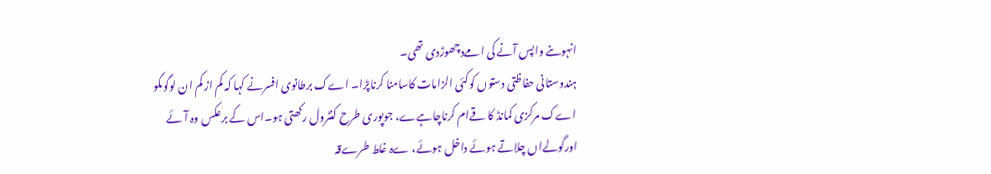انہوںنے واپس آنے کی امےدچھوڑدی تھی۔
ہندوستانی حفاظتی دستوں کوکئی الزامات کاسامنا کرناپڑا۔ اےک برطانوی افسرنے کہا کہ کم از کم ان لوگوںکو اےک مرکزی کمانڈ کا قےام کرناچاہےے، جوپوری طرح کنٹرول رکھتی ہو۔اس کے برعکس وہ آئے اورگولےاں چلاتے ہوئے داخل ہوئے، ےہ غلط طرےقہ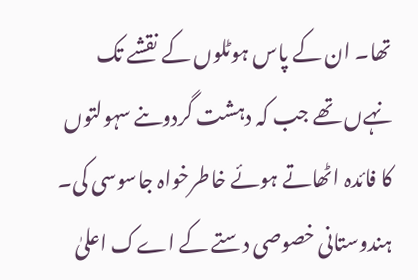تھا۔ ان کے پاس ہوٹلوں کے نقشے تک نہےں تھے جب کہ دہشت گردوںنے سہولتوں کا فائدہ اٹھاتے ہوئے خاطرخواہ جاسوسی کی۔ ہندوستانی خصوصی دستے کے اےک اعلیٰ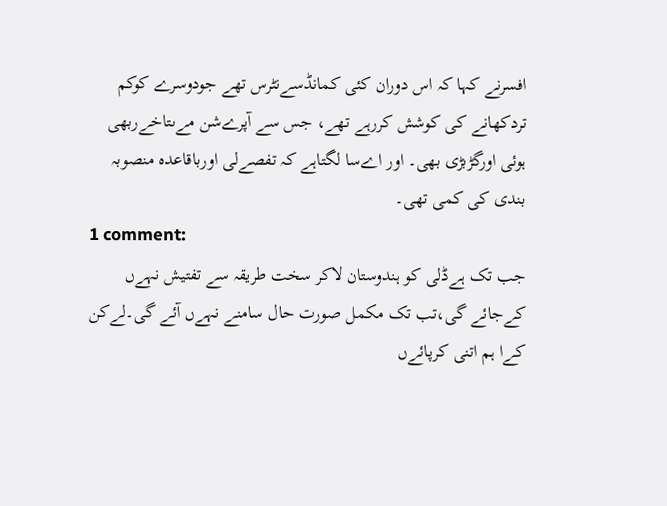افسرنے کہا کہ اس دوران کئی کمانڈسےنٹرس تھے جودوسرے کوکم تردکھانے کی کوشش کررہے تھے، جس سے آپرےشن مےںتاخےربھی ہوئی اورگڑبڑی بھی۔ اور اےسا لگتاہے کہ تفصےلی اورباقاعدہ منصوبہ بندی کی کمی تھی۔
1 comment:
جب تک ہےڈلی کو ہندوستان لاکر سخت طریقہ سے تفتیش نہےں کےجائے گی،تب تک مکمل صورت حال سامنے نہےں آئے گی۔لےکن کےا ہم اتنی کرپائےں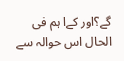گے؟اور کےا ہم فی الحال اس حوالہ سے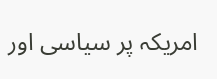امریکہ پر سیاسی اور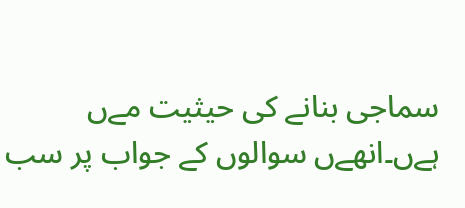سماجی بنانے کی حیثیت مےں ہےں۔انھےں سوالوں کے جواب پر سب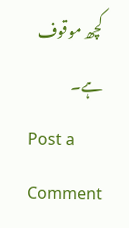کچھ موقوف ہے۔
Post a Comment